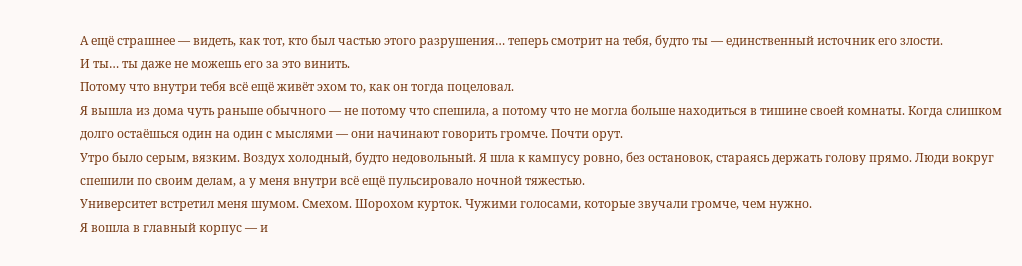А ещё страшнее — видеть, как тот, кто был частью этого разрушения… теперь смотрит на тебя, будто ты — единственный источник его злости.
И ты… ты даже не можешь его за это винить.
Потому что внутри тебя всё ещё живёт эхом то, как он тогда поцеловал.
Я вышла из дома чуть раньше обычного — не потому что спешила, а потому что не могла больше находиться в тишине своей комнаты. Когда слишком долго остаёшься один на один с мыслями — они начинают говорить громче. Почти орут.
Утро было серым, вязким. Воздух холодный, будто недовольный. Я шла к кампусу ровно, без остановок, стараясь держать голову прямо. Люди вокруг спешили по своим делам, а у меня внутри всё ещё пульсировало ночной тяжестью.
Университет встретил меня шумом. Смехом. Шорохом курток. Чужими голосами, которые звучали громче, чем нужно.
Я вошла в главный корпус — и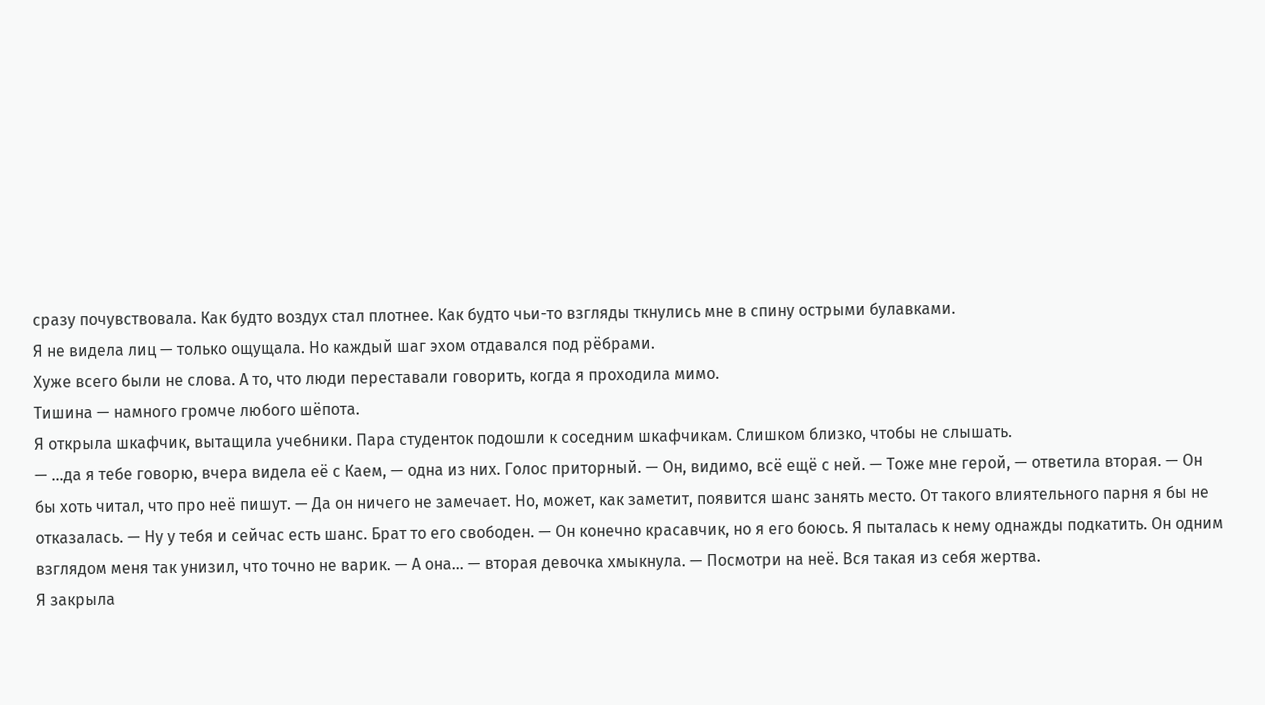сразу почувствовала. Как будто воздух стал плотнее. Как будто чьи-то взгляды ткнулись мне в спину острыми булавками.
Я не видела лиц — только ощущала. Но каждый шаг эхом отдавался под рёбрами.
Хуже всего были не слова. А то, что люди переставали говорить, когда я проходила мимо.
Тишина — намного громче любого шёпота.
Я открыла шкафчик, вытащила учебники. Пара студенток подошли к соседним шкафчикам. Слишком близко, чтобы не слышать.
— …да я тебе говорю, вчера видела её с Каем, — одна из них. Голос приторный. — Он, видимо, всё ещё с ней. — Тоже мне герой, — ответила вторая. — Он бы хоть читал, что про неё пишут. — Да он ничего не замечает. Но, может, как заметит, появится шанс занять место. От такого влиятельного парня я бы не отказалась. — Ну у тебя и сейчас есть шанс. Брат то его свободен. — Он конечно красавчик, но я его боюсь. Я пыталась к нему однажды подкатить. Он одним взглядом меня так унизил, что точно не варик. — А она… — вторая девочка хмыкнула. — Посмотри на неё. Вся такая из себя жертва.
Я закрыла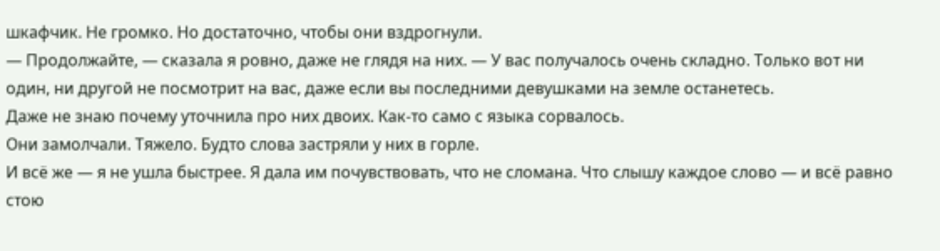шкафчик. Не громко. Но достаточно, чтобы они вздрогнули.
— Продолжайте, — сказала я ровно, даже не глядя на них. — У вас получалось очень складно. Только вот ни один, ни другой не посмотрит на вас, даже если вы последними девушками на земле останетесь.
Даже не знаю почему уточнила про них двоих. Как-то само с языка сорвалось.
Они замолчали. Тяжело. Будто слова застряли у них в горле.
И всё же — я не ушла быстрее. Я дала им почувствовать, что не сломана. Что слышу каждое слово — и всё равно стою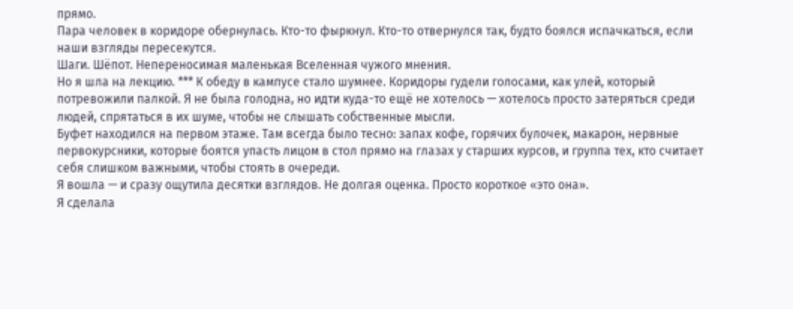прямо.
Пара человек в коридоре обернулась. Кто-то фыркнул. Кто-то отвернулся так, будто боялся испачкаться, если наши взгляды пересекутся.
Шаги. Шёпот. Непереносимая маленькая Вселенная чужого мнения.
Но я шла на лекцию. *** К обеду в кампусе стало шумнее. Коридоры гудели голосами, как улей, который потревожили палкой. Я не была голодна, но идти куда-то ещё не хотелось — хотелось просто затеряться среди людей, спрятаться в их шуме, чтобы не слышать собственные мысли.
Буфет находился на первом этаже. Там всегда было тесно: запах кофе, горячих булочек, макарон, нервные первокурсники, которые боятся упасть лицом в стол прямо на глазах у старших курсов, и группа тех, кто считает себя слишком важными, чтобы стоять в очереди.
Я вошла — и сразу ощутила десятки взглядов. Не долгая оценка. Просто короткое «это она».
Я сделала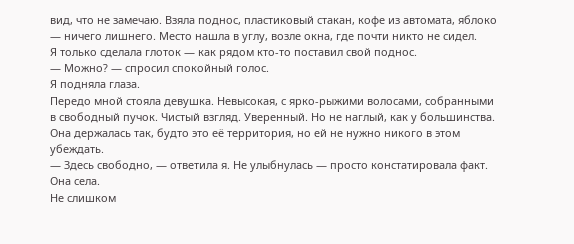вид, что не замечаю. Взяла поднос, пластиковый стакан, кофе из автомата, яблоко — ничего лишнего. Место нашла в углу, возле окна, где почти никто не сидел.
Я только сделала глоток — как рядом кто-то поставил свой поднос.
— Можно? — спросил спокойный голос.
Я подняла глаза.
Передо мной стояла девушка. Невысокая, с ярко-рыжими волосами, собранными в свободный пучок. Чистый взгляд. Уверенный. Но не наглый, как у большинства.
Она держалась так, будто это её территория, но ей не нужно никого в этом убеждать.
— Здесь свободно, — ответила я. Не улыбнулась — просто констатировала факт.
Она села.
Не слишком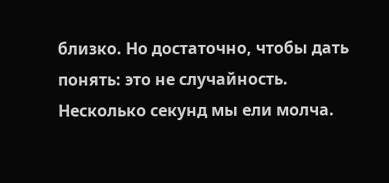близко. Но достаточно, чтобы дать понять: это не случайность.
Несколько секунд мы ели молча.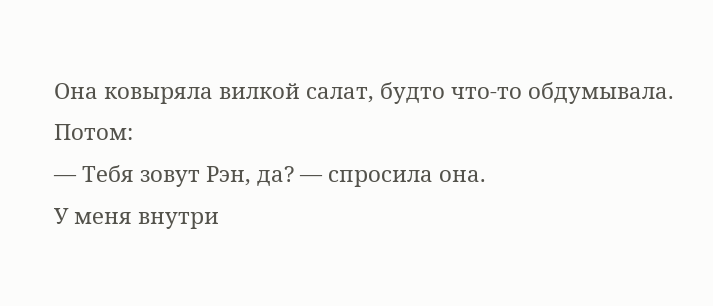Она ковыряла вилкой салат, будто что-то обдумывала.
Потом:
— Тебя зовут Рэн, да? — спросила она.
У меня внутри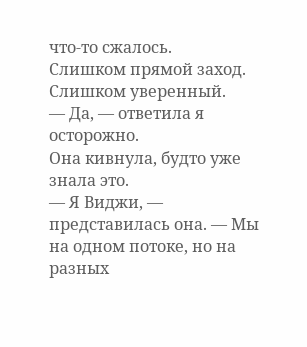что-то сжалось.
Слишком прямой заход. Слишком уверенный.
— Да, — ответила я осторожно.
Она кивнула, будто уже знала это.
— Я Виджи, — представилась она. — Мы на одном потоке, но на разных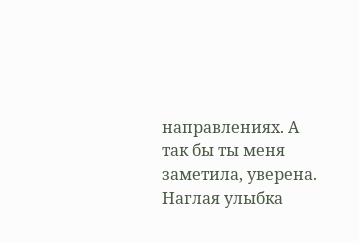направлениях. А так бы ты меня заметила, уверена.
Наглая улыбка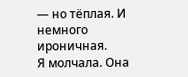— но тёплая. И немного ироничная.
Я молчала. Она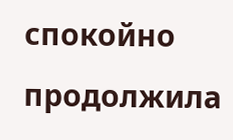спокойно продолжила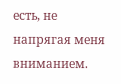есть, не напрягая меня вниманием.